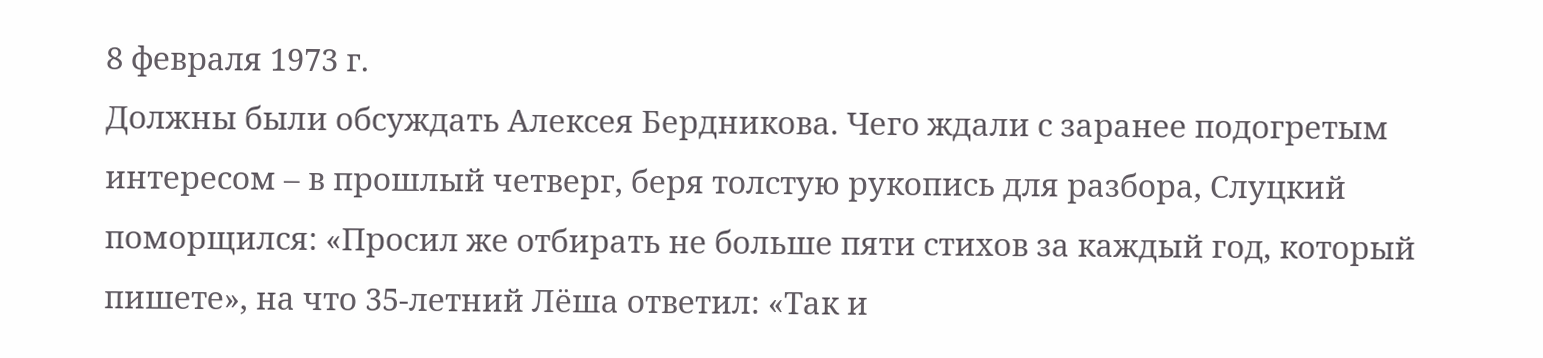8 февраля 1973 г.
Должны были обсуждать Алексея Бердникова. Чего ждали с заранее подогретым интересом – в прошлый четверг, беря толстую рукопись для разбора, Слуцкий поморщился: «Просил же отбирать не больше пяти стихов за каждый год, который пишете», на что 35-летний Лёша ответил: «Так и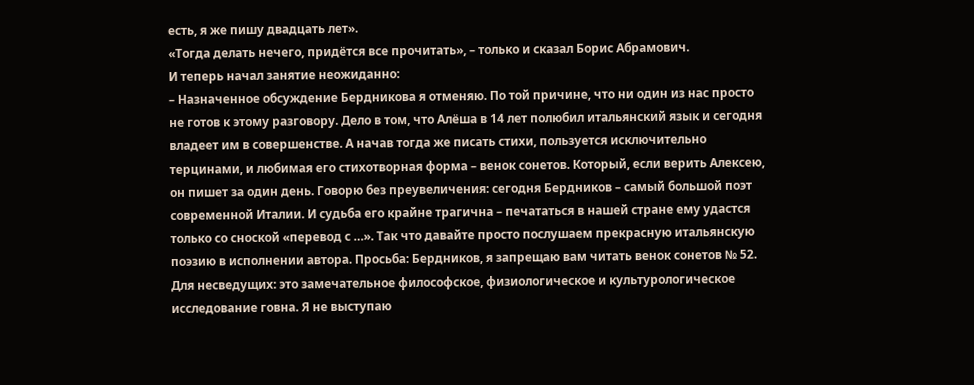есть, я же пишу двадцать лет».
«Тогда делать нечего, придётся все прочитать», – только и сказал Борис Абрамович.
И теперь начал занятие неожиданно:
– Назначенное обсуждение Бердникова я отменяю. По той причине, что ни один из нас просто не готов к этому разговору. Дело в том, что Алёша в 14 лет полюбил итальянский язык и сегодня владеет им в совершенстве. А начав тогда же писать стихи, пользуется исключительно терцинами, и любимая его стихотворная форма – венок сонетов. Который, если верить Алексею, он пишет за один день. Говорю без преувеличения: сегодня Бердников – самый большой поэт современной Италии. И судьба его крайне трагична – печататься в нашей стране ему удастся только со сноской «перевод с …». Так что давайте просто послушаем прекрасную итальянскую поэзию в исполнении автора. Просьба: Бердников, я запрещаю вам читать венок сонетов № 52. Для несведущих: это замечательное философское, физиологическое и культурологическое исследование говна. Я не выступаю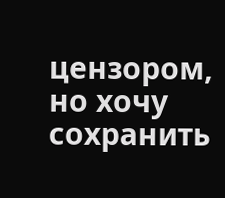цензором, но хочу сохранить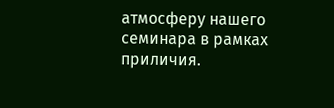атмосферу нашего семинара в рамках приличия.